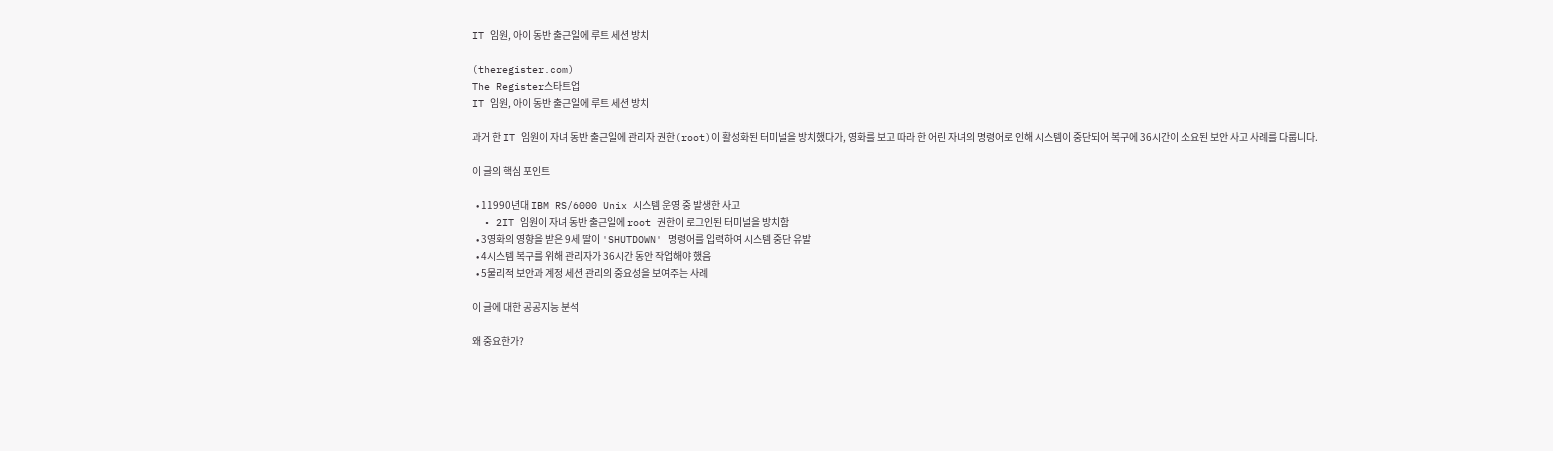IT 임원, 아이 동반 출근일에 루트 세션 방치

(theregister.com)
The Register스타트업
IT 임원, 아이 동반 출근일에 루트 세션 방치

과거 한 IT 임원이 자녀 동반 출근일에 관리자 권한(root)이 활성화된 터미널을 방치했다가, 영화를 보고 따라 한 어린 자녀의 명령어로 인해 시스템이 중단되어 복구에 36시간이 소요된 보안 사고 사례를 다룹니다.

이 글의 핵심 포인트

  • 11990년대 IBM RS/6000 Unix 시스템 운영 중 발생한 사고
  • 2IT 임원이 자녀 동반 출근일에 root 권한이 로그인된 터미널을 방치함
  • 3영화의 영향을 받은 9세 딸이 'SHUTDOWN' 명령어를 입력하여 시스템 중단 유발
  • 4시스템 복구를 위해 관리자가 36시간 동안 작업해야 했음
  • 5물리적 보안과 계정 세션 관리의 중요성을 보여주는 사례

이 글에 대한 공공지능 분석

왜 중요한가?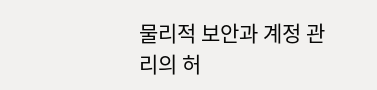물리적 보안과 계정 관리의 허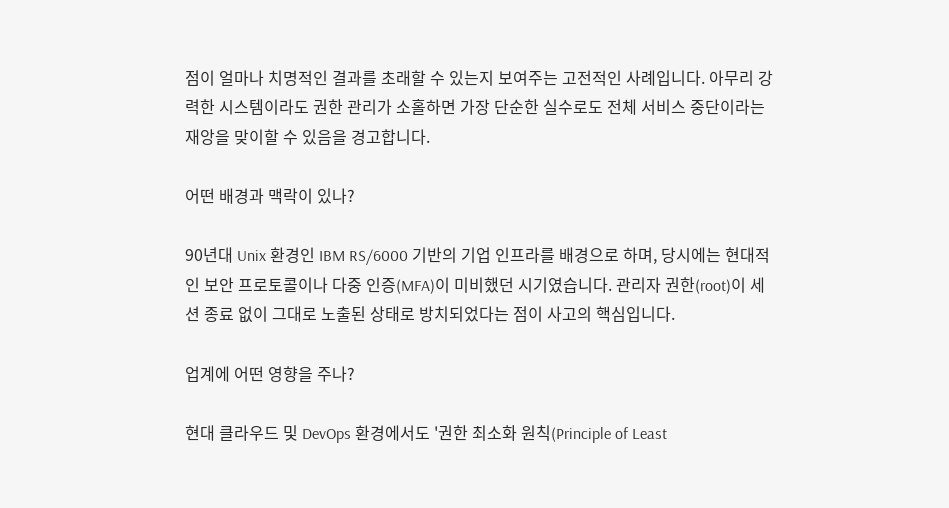점이 얼마나 치명적인 결과를 초래할 수 있는지 보여주는 고전적인 사례입니다. 아무리 강력한 시스템이라도 권한 관리가 소홀하면 가장 단순한 실수로도 전체 서비스 중단이라는 재앙을 맞이할 수 있음을 경고합니다.

어떤 배경과 맥락이 있나?

90년대 Unix 환경인 IBM RS/6000 기반의 기업 인프라를 배경으로 하며, 당시에는 현대적인 보안 프로토콜이나 다중 인증(MFA)이 미비했던 시기였습니다. 관리자 권한(root)이 세션 종료 없이 그대로 노출된 상태로 방치되었다는 점이 사고의 핵심입니다.

업계에 어떤 영향을 주나?

현대 클라우드 및 DevOps 환경에서도 '권한 최소화 원칙(Principle of Least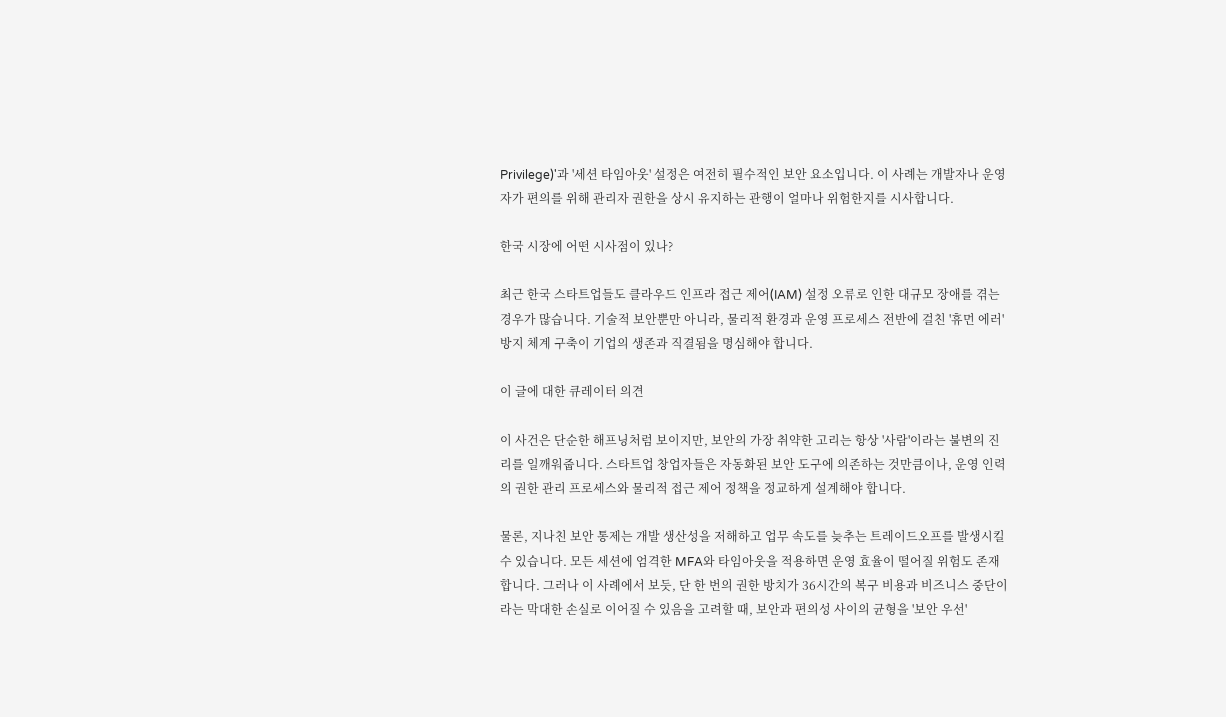Privilege)'과 '세션 타임아웃' 설정은 여전히 필수적인 보안 요소입니다. 이 사례는 개발자나 운영자가 편의를 위해 관리자 권한을 상시 유지하는 관행이 얼마나 위험한지를 시사합니다.

한국 시장에 어떤 시사점이 있나?

최근 한국 스타트업들도 클라우드 인프라 접근 제어(IAM) 설정 오류로 인한 대규모 장애를 겪는 경우가 많습니다. 기술적 보안뿐만 아니라, 물리적 환경과 운영 프로세스 전반에 걸친 '휴먼 에러' 방지 체계 구축이 기업의 생존과 직결됨을 명심해야 합니다.

이 글에 대한 큐레이터 의견

이 사건은 단순한 해프닝처럼 보이지만, 보안의 가장 취약한 고리는 항상 '사람'이라는 불변의 진리를 일깨워줍니다. 스타트업 창업자들은 자동화된 보안 도구에 의존하는 것만큼이나, 운영 인력의 권한 관리 프로세스와 물리적 접근 제어 정책을 정교하게 설계해야 합니다.

물론, 지나친 보안 통제는 개발 생산성을 저해하고 업무 속도를 늦추는 트레이드오프를 발생시킬 수 있습니다. 모든 세션에 엄격한 MFA와 타임아웃을 적용하면 운영 효율이 떨어질 위험도 존재합니다. 그러나 이 사례에서 보듯, 단 한 번의 권한 방치가 36시간의 복구 비용과 비즈니스 중단이라는 막대한 손실로 이어질 수 있음을 고려할 때, 보안과 편의성 사이의 균형을 '보안 우선'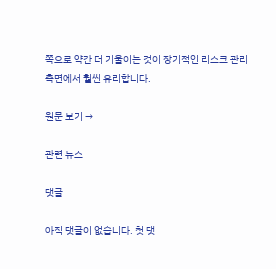쪽으로 약간 더 기울이는 것이 장기적인 리스크 관리 측면에서 훨씬 유리합니다.

원문 보기 →

관련 뉴스

댓글

아직 댓글이 없습니다. 첫 댓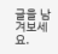글을 남겨보세요.